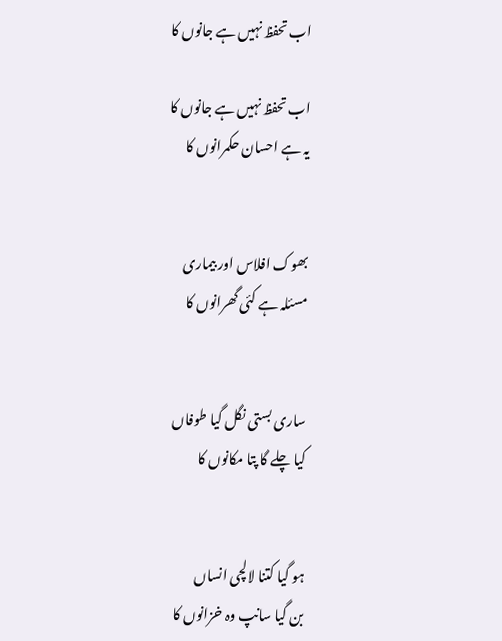اب تحفظ نہیں ہے جانوں کا

اب تحفظ نہیں ہے جانوں کا
یہ ہے احسان حکمرانوں کا


بھوک افلاس اور بیماری
مسئلہ ہے کئی گھرانوں کا


ساری بستی نگل گیا طوفاں
کیا چلے گا پتا مکانوں کا


ہو گیا کتنا لالچی انساں
بن گیا سانپ وہ خزانوں کا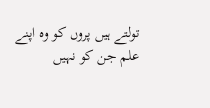تولتے ہیں پروں کو وہ اپنے
علم جن کو نہیں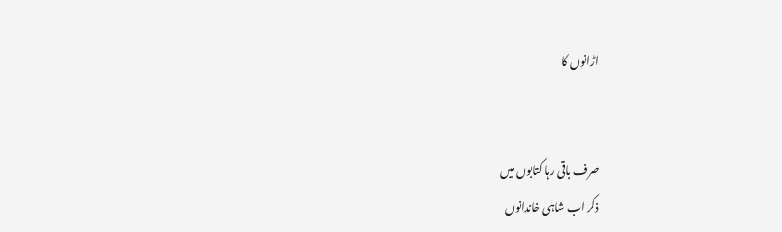اڑانوں کا


صرف باقی رہا کتابوں میں
ذکر اب شاہی خاندانوں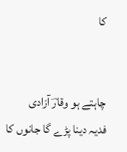کا


چاہتے ہو وقارؔ آزادی
فدیہ دینا پڑے گا جانوں کا